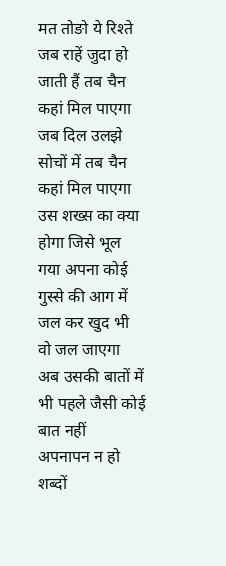मत तोङो ये रिश्ते
जब राहें जुदा हो जाती हैं तब चैन कहां मिल पाएगा
जब दिल उलझे सोचों में तब चैन कहां मिल पाएगा
उस शख्स का क्या होगा जिसे भूल गया अपना कोई
गुस्से की आग में जल कर खुद भी वो जल जाएगा
अब उसकी बातों में भी पहले जैसी कोई बात नहीं
अपनापन न हो शब्दों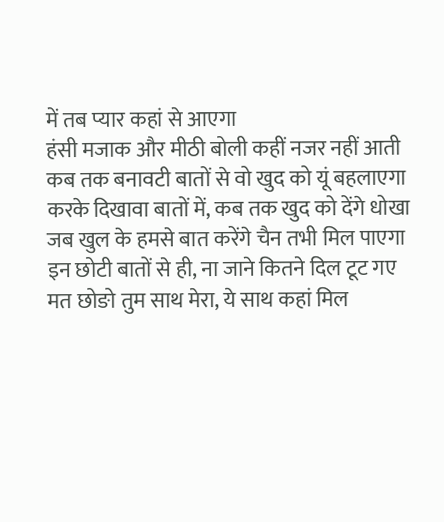में तब प्यार कहां से आएगा
हंसी मजाक और मीठी बोली कहीं नजर नहीं आती
कब तक बनावटी बातों से वो खुद को यूं बहलाएगा
करके दिखावा बातों में, कब तक खुद को देंगे धोखा
जब खुल के हमसे बात करेंगे चैन तभी मिल पाएगा
इन छोटी बातों से ही, ना जाने कितने दिल टूट गए
मत छोङो तुम साथ मेरा, ये साथ कहां मिल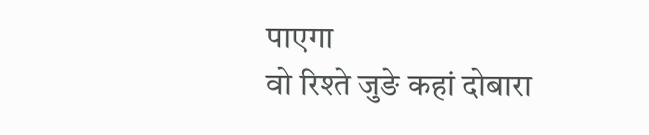पाएगा
वो रिश्ते जुङे कहां दोबारा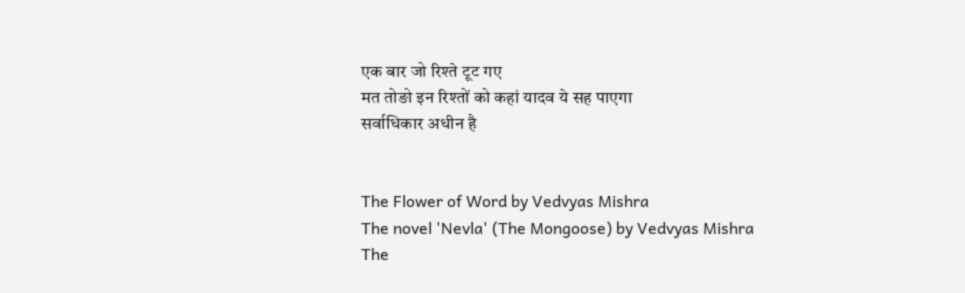एक बार जो रिश्ते टूट गए
मत तोङो इन रिश्तों को कहां यादव ये सह पाएगा
सर्वाधिकार अधीन है


The Flower of Word by Vedvyas Mishra
The novel 'Nevla' (The Mongoose) by Vedvyas Mishra
The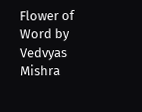Flower of Word by Vedvyas Mishra